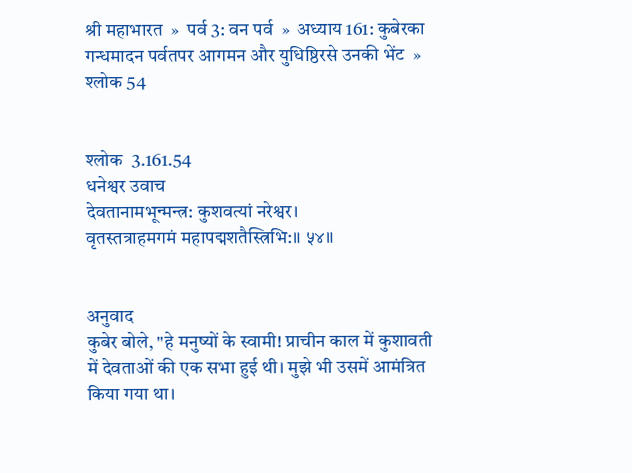श्री महाभारत  »  पर्व 3: वन पर्व  »  अध्याय 161: कुबेरका गन्धमादन पर्वतपर आगमन और युधिष्ठिरसे उनकी भेंट  »  श्लोक 54


श्लोक  3.161.54
धनेश्वर उवाच
देवतानामभून्मन्त्र: कुशवत्यां नरेश्वर।
वृतस्तत्राहमगमं महापद्मशतैस्त्रिभि:॥ ५४॥


अनुवाद
कुबेर बोले, "हे मनुष्यों के स्वामी! प्राचीन काल में कुशावती में देवताओं की एक सभा हुई थी। मुझे भी उसमें आमंत्रित किया गया था।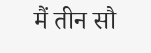मैं तीन सौ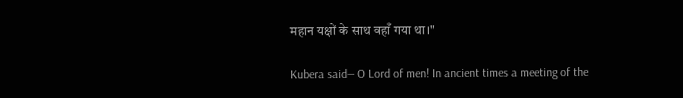महान यक्षों के साथ वहाँ गया था।"

Kubera said— O Lord of men! In ancient times a meeting of the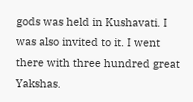gods was held in Kushavati. I was also invited to it. I went there with three hundred great Yakshas.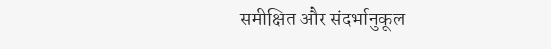समीक्षित और संदर्भानुकूल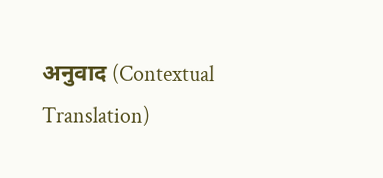अनुवाद (Contextual Translation)